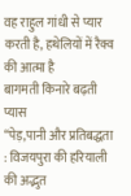वह राहुल गांधी से प्यार करती है, हथेलियों में रैक्व की आत्मा है
बागमती किनारे बढ़ती प्यास
“पेड़,पानी और प्रतिबद्धता : विजयपुरा की हरियाली की अद्भुत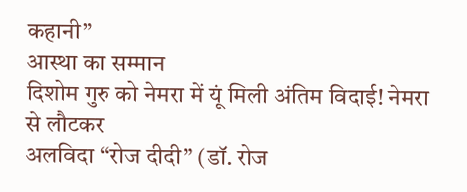कहानी”
आस्था का सम्मान
दिशोम गुरु को नेमरा में यूं मिली अंतिम विदाई! नेमरा से लौटकर
अलविदा “रोज दीदी” (डॉ. रोज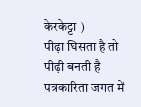केरकेट्टा )
पीढ़ा घिसता है तो पीढ़ी बनती है
पत्रकारिता जगत में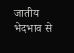जातीय भेदभाव से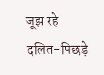जूझ रहे दलित-पिछड़े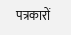पत्रकारों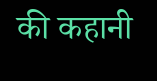की कहानी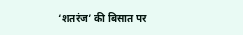‘शतरंज’ की बिसात पर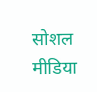सोशल मीडिया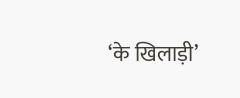‘के खिलाड़ी’